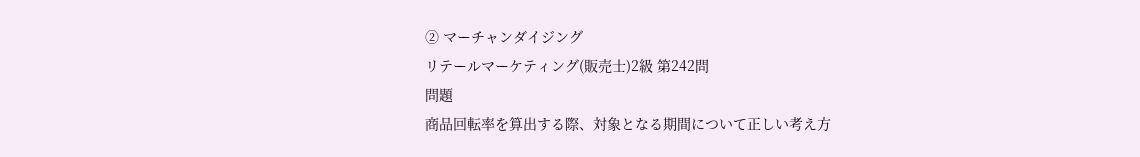② マーチャンダイジング
リテールマーケティング(販売士)2級 第242問
問題
商品回転率を算出する際、対象となる期間について正しい考え方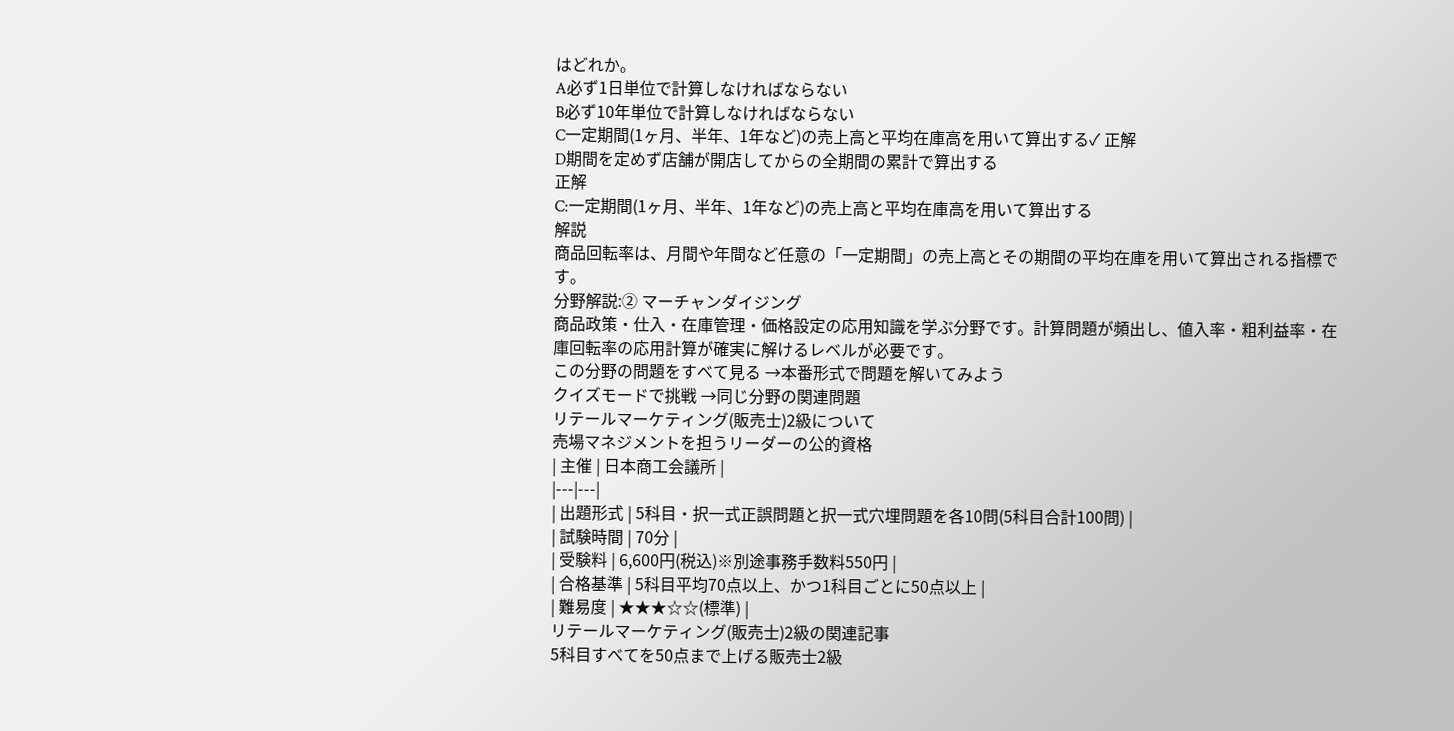はどれか。
A必ず1日単位で計算しなければならない
B必ず10年単位で計算しなければならない
C一定期間(1ヶ月、半年、1年など)の売上高と平均在庫高を用いて算出する✓ 正解
D期間を定めず店舗が開店してからの全期間の累計で算出する
正解
C:一定期間(1ヶ月、半年、1年など)の売上高と平均在庫高を用いて算出する
解説
商品回転率は、月間や年間など任意の「一定期間」の売上高とその期間の平均在庫を用いて算出される指標です。
分野解説:② マーチャンダイジング
商品政策・仕入・在庫管理・価格設定の応用知識を学ぶ分野です。計算問題が頻出し、値入率・粗利益率・在庫回転率の応用計算が確実に解けるレベルが必要です。
この分野の問題をすべて見る →本番形式で問題を解いてみよう
クイズモードで挑戦 →同じ分野の関連問題
リテールマーケティング(販売士)2級について
売場マネジメントを担うリーダーの公的資格
| 主催 | 日本商工会議所 |
|---|---|
| 出題形式 | 5科目・択一式正誤問題と択一式穴埋問題を各10問(5科目合計100問) |
| 試験時間 | 70分 |
| 受験料 | 6,600円(税込)※別途事務手数料550円 |
| 合格基準 | 5科目平均70点以上、かつ1科目ごとに50点以上 |
| 難易度 | ★★★☆☆(標準) |
リテールマーケティング(販売士)2級の関連記事
5科目すべてを50点まで上げる販売士2級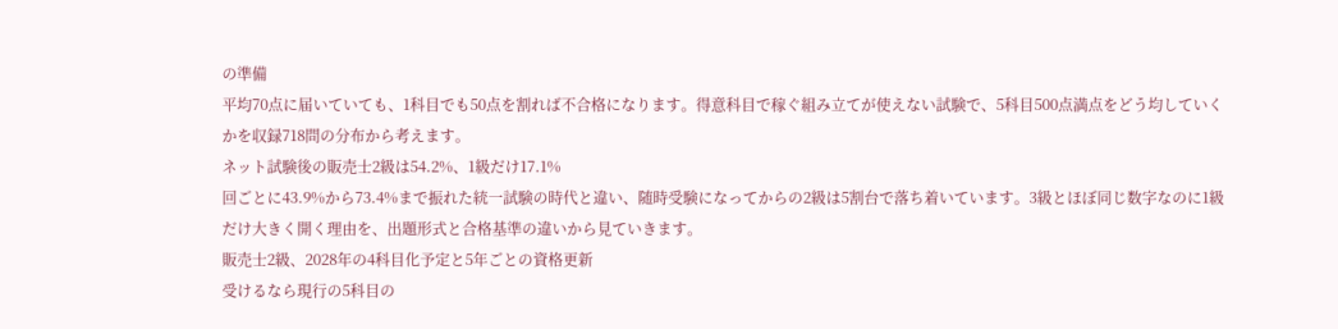の準備
平均70点に届いていても、1科目でも50点を割れば不合格になります。得意科目で稼ぐ組み立てが使えない試験で、5科目500点満点をどう均していくかを収録718問の分布から考えます。
ネット試験後の販売士2級は54.2%、1級だけ17.1%
回ごとに43.9%から73.4%まで振れた統一試験の時代と違い、随時受験になってからの2級は5割台で落ち着いています。3級とほぼ同じ数字なのに1級だけ大きく開く理由を、出題形式と合格基準の違いから見ていきます。
販売士2級、2028年の4科目化予定と5年ごとの資格更新
受けるなら現行の5科目の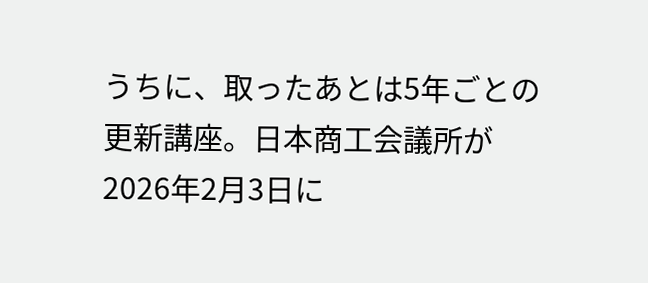うちに、取ったあとは5年ごとの更新講座。日本商工会議所が2026年2月3日に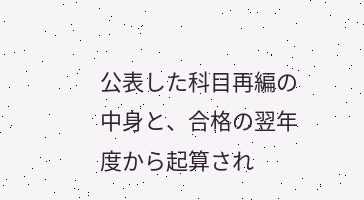公表した科目再編の中身と、合格の翌年度から起算され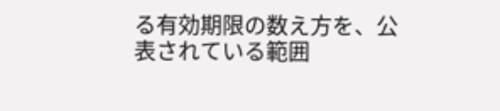る有効期限の数え方を、公表されている範囲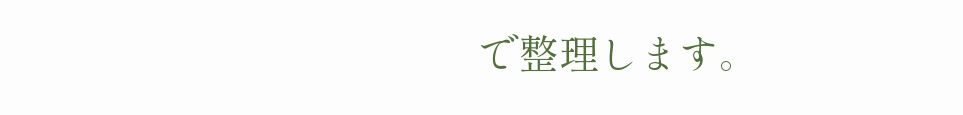で整理します。